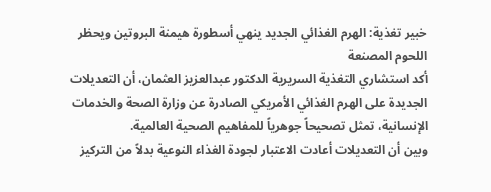خبير تغذية: الهرم الغذائي الجديد ينهي أسطورة هيمنة البروتين ويحظر اللحوم المصنعة
أكد استشاري التغذية السريرية الدكتور عبدالعزيز العثمان، أن التعديلات الجديدة على الهرم الغذائي الأمريكي الصادرة عن وزارة الصحة والخدمات الإنسانية، تمثل تصحيحاً جوهرياً للمفاهيم الصحية العالمية.
وبين أن التعديلات أعادت الاعتبار لجودة الغذاء النوعية بدلاً من التركيز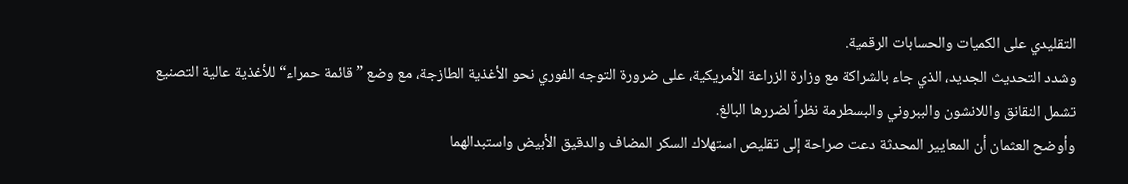التقليدي على الكميات والحسابات الرقمية.
وشدد التحديث الجديد، الذي جاء بالشراكة مع وزارة الزراعة الأمريكية، على ضرورة التوجه الفوري نحو الأغذية الطازجة، مع وضع ”قائمة حمراء“ للأغذية عالية التصنيع تشمل النقانق واللانشون والببروني والبسطرمة نظراً لضررها البالغ.
وأوضح العثمان أن المعايير المحدثة دعت صراحة إلى تقليص استهلاك السكر المضاف والدقيق الأبيض واستبدالهما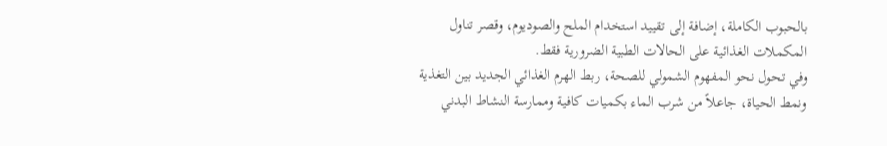بالحبوب الكاملة، إضافة إلى تقييد استخدام الملح والصوديوم، وقصر تناول المكملات الغذائية على الحالات الطبية الضرورية فقط.
وفي تحول نحو المفهوم الشمولي للصحة، ربط الهرم الغذائي الجديد بين التغذية ونمط الحياة، جاعلاً من شرب الماء بكميات كافية وممارسة النشاط البدني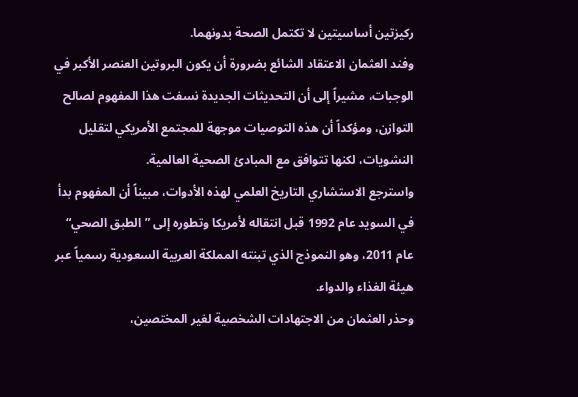ركيزتين أساسيتين لا تكتمل الصحة بدونهما.
وفند العثمان الاعتقاد الشائع بضرورة أن يكون البروتين العنصر الأكبر في الوجبات، مشيراً إلى أن التحديثات الجديدة نسفت هذا المفهوم لصالح التوازن، ومؤكداً أن هذه التوصيات موجهة للمجتمع الأمريكي لتقليل النشويات، لكنها تتوافق مع المبادئ الصحية العالمية.
واسترجع الاستشاري التاريخ العلمي لهذه الأدوات، مبيناً أن المفهوم بدأ في السويد عام 1992 قبل انتقاله لأمريكا وتطوره إلى ”الطبق الصحي“ عام 2011، وهو النموذج الذي تبنته المملكة العربية السعودية رسمياً عبر هيئة الغذاء والدواء.
وحذر العثمان من الاجتهادات الشخصية لغير المختصين،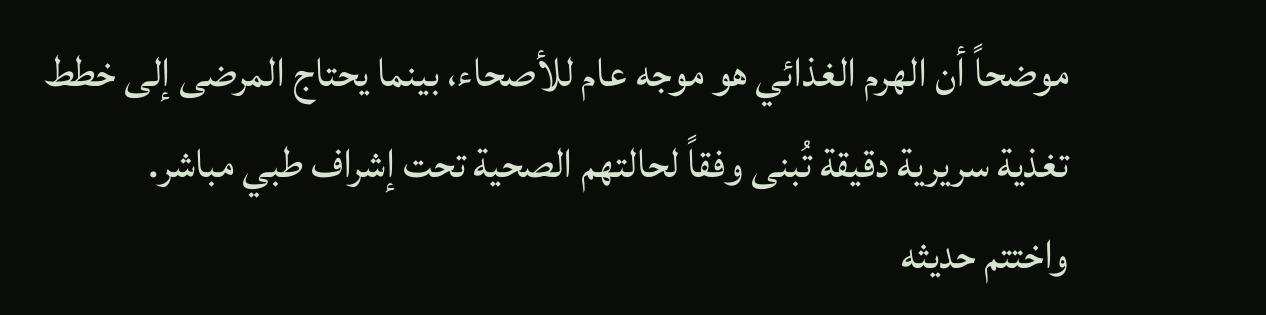موضحاً أن الهرم الغذائي هو موجه عام للأصحاء، بينما يحتاج المرضى إلى خطط تغذية سريرية دقيقة تُبنى وفقاً لحالتهم الصحية تحت إشراف طبي مباشر.
واختتم حديثه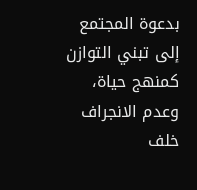بدعوة المجتمع إلى تبني التوازن كمنهج حياة، وعدم الانجراف خلف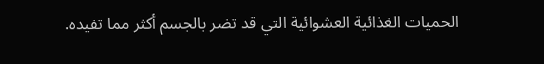الحميات الغذائية العشوائية التي قد تضر بالجسم أكثر مما تفيده.